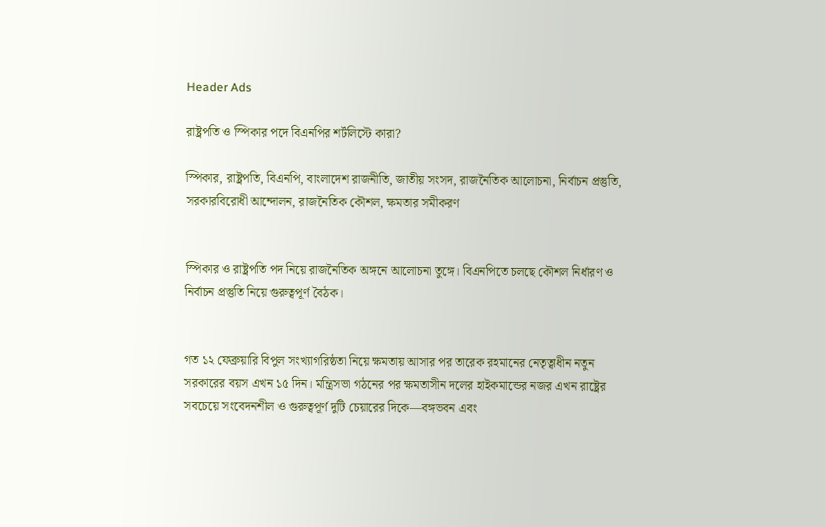Header Ads

রাষ্ট্রপতি ও স্পিকার পদে বিএনপির শর্টলিস্টে কারা?

স্পিকার, রাষ্ট্রপতি, বিএনপি, বাংলাদেশ রাজনীতি, জাতীয় সংসদ, রাজনৈতিক আলোচনা, নির্বাচন প্রস্তুতি, সরকারবিরোধী আন্দোলন, রাজনৈতিক কৌশল, ক্ষমতার সমীকরণ


স্পিকার ও রাষ্ট্রপতি পদ নিয়ে রাজনৈতিক অঙ্গনে আলোচনা তুঙ্গে। বিএনপিতে চলছে কৌশল নির্ধারণ ও নির্বাচন প্রস্তুতি নিয়ে গুরুত্বপূর্ণ বৈঠক।


গত ১২ ফেব্রুয়ারি বিপুল সংখ্যাগরিষ্ঠতা নিয়ে ক্ষমতায় আসার পর তারেক রহমানের নেতৃত্বাধীন নতুন সরকারের বয়স এখন ১৫ দিন। মন্ত্রিসভা গঠনের পর ক্ষমতাসীন দলের হাইকমান্ডের নজর এখন রাষ্ট্রের সবচেয়ে সংবেদনশীল ও গুরুত্বপূর্ণ দুটি চেয়ারের দিকে—বঙ্গভবন এবং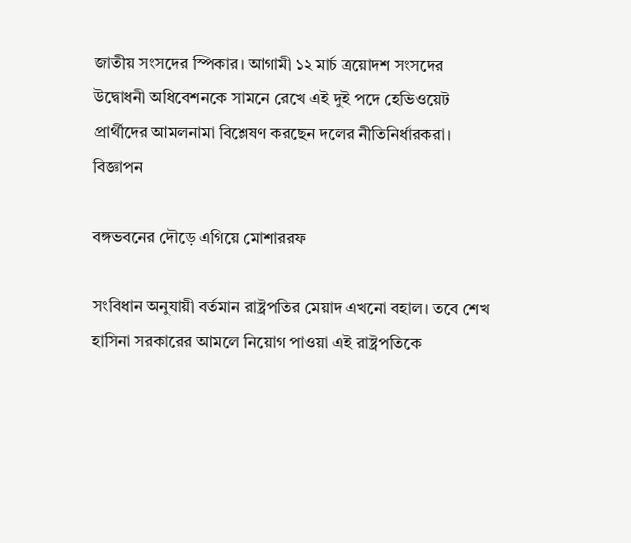জাতীয় সংসদের স্পিকার। আগামী ১২ মার্চ ত্রয়োদশ সংসদের উদ্বোধনী অধিবেশনকে সামনে রেখে এই দুই পদে হেভিওয়েট প্রার্থীদের আমলনামা বিশ্লেষণ করছেন দলের নীতিনির্ধারকরা।
বিজ্ঞাপন

বঙ্গভবনের দৌড়ে এগিয়ে মোশাররফ

সংবিধান অনুযায়ী বর্তমান রাষ্ট্রপতির মেয়াদ এখনো বহাল। তবে শেখ হাসিনা সরকারের আমলে নিয়োগ পাওয়া এই রাষ্ট্রপতিকে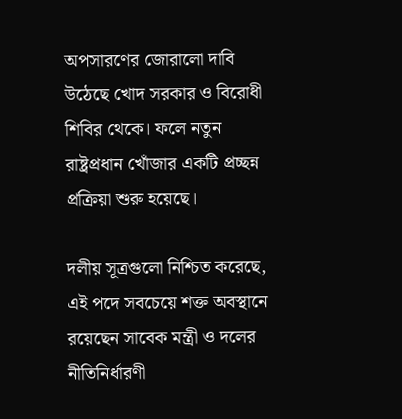অপসারণের জোরালো দাবি উঠেছে খোদ সরকার ও বিরোধী শিবির থেকে। ফলে নতুন রাষ্ট্রপ্রধান খোঁজার একটি প্রচ্ছন্ন প্রক্রিয়া শুরু হয়েছে।

দলীয় সূত্রগুলো নিশ্চিত করেছে, এই পদে সবচেয়ে শক্ত অবস্থানে রয়েছেন সাবেক মন্ত্রী ও দলের নীতিনির্ধারণী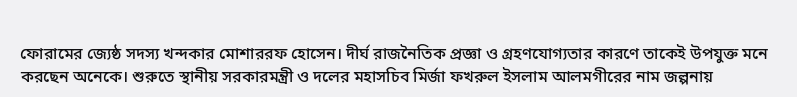ফোরামের জ্যেষ্ঠ সদস্য খন্দকার মোশাররফ হোসেন। দীর্ঘ রাজনৈতিক প্রজ্ঞা ও গ্রহণযোগ্যতার কারণে তাকেই উপযুক্ত মনে করছেন অনেকে। শুরুতে স্থানীয় সরকারমন্ত্রী ও দলের মহাসচিব মির্জা ফখরুল ইসলাম আলমগীরের নাম জল্পনায়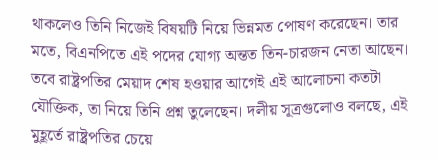থাকলেও তিনি নিজেই বিষয়টি নিয়ে ভিন্নমত পোষণ করেছেন। তার মতে, বিএনপিতে এই পদের যোগ্য অন্তত তিন-চারজন নেতা আছেন। তবে রাষ্ট্রপতির মেয়াদ শেষ হওয়ার আগেই এই আলোচনা কতটা যৌক্তিক, তা নিয়ে তিনি প্রশ্ন তুলেছেন। দলীয় সূত্রগুলোও বলছে, এই মুহূর্তে রাষ্ট্রপতির চেয়ে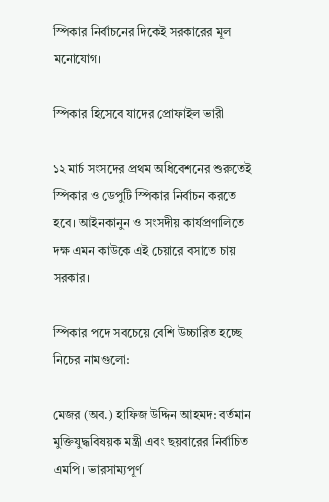স্পিকার নির্বাচনের দিকেই সরকারের মূল মনোযোগ।

স্পিকার হিসেবে যাদের প্রোফাইল ভারী

১২ মার্চ সংসদের প্রথম অধিবেশনের শুরুতেই স্পিকার ও ডেপুটি স্পিকার নির্বাচন করতে হবে। আইনকানুন ও সংসদীয় কার্যপ্রণালিতে দক্ষ এমন কাউকে এই চেয়ারে বসাতে চায় সরকার।

স্পিকার পদে সবচেয়ে বেশি উচ্চারিত হচ্ছে নিচের নামগুলো:

মেজর (অব.) হাফিজ উদ্দিন আহমদ: বর্তমান মুক্তিযুদ্ধবিষয়ক মন্ত্রী এবং ছয়বারের নির্বাচিত এমপি। ভারসাম্যপূর্ণ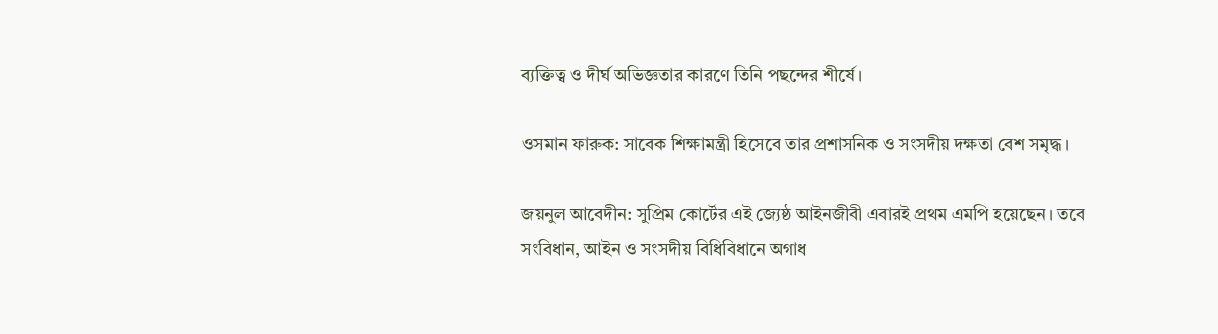ব্যক্তিত্ব ও দীর্ঘ অভিজ্ঞতার কারণে তিনি পছন্দের শীর্ষে।

ওসমান ফারুক: সাবেক শিক্ষামন্ত্রী হিসেবে তার প্রশাসনিক ও সংসদীয় দক্ষতা বেশ সমৃদ্ধ।

জয়নুল আবেদীন: সুপ্রিম কোর্টের এই জ্যেষ্ঠ আইনজীবী এবারই প্রথম এমপি হয়েছেন। তবে সংবিধান, আইন ও সংসদীয় বিধিবিধানে অগাধ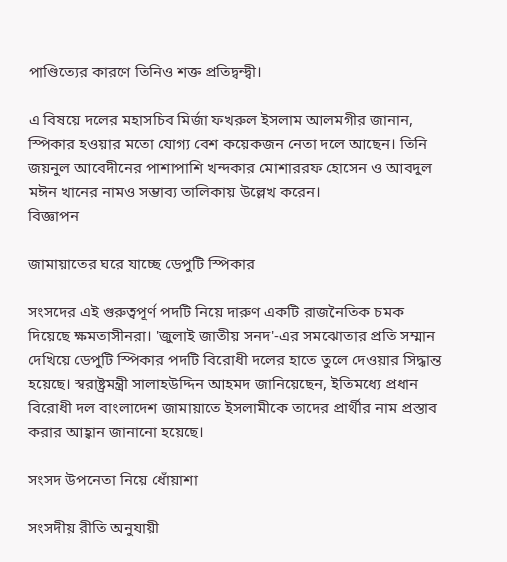পাণ্ডিত্যের কারণে তিনিও শক্ত প্রতিদ্বন্দ্বী।

এ বিষয়ে দলের মহাসচিব মির্জা ফখরুল ইসলাম আলমগীর জানান, স্পিকার হওয়ার মতো যোগ্য বেশ কয়েকজন নেতা দলে আছেন। তিনি জয়নুল আবেদীনের পাশাপাশি খন্দকার মোশাররফ হোসেন ও আবদুল মঈন খানের নামও সম্ভাব্য তালিকায় উল্লেখ করেন।
বিজ্ঞাপন

জামায়াতের ঘরে যাচ্ছে ডেপুটি স্পিকার

সংসদের এই গুরুত্বপূর্ণ পদটি নিয়ে দারুণ একটি রাজনৈতিক চমক দিয়েছে ক্ষমতাসীনরা। 'জুলাই জাতীয় সনদ'-এর সমঝোতার প্রতি সম্মান দেখিয়ে ডেপুটি স্পিকার পদটি বিরোধী দলের হাতে তুলে দেওয়ার সিদ্ধান্ত হয়েছে। স্বরাষ্ট্রমন্ত্রী সালাহউদ্দিন আহমদ জানিয়েছেন, ইতিমধ্যে প্রধান বিরোধী দল বাংলাদেশ জামায়াতে ইসলামীকে তাদের প্রার্থীর নাম প্রস্তাব করার আহ্বান জানানো হয়েছে।

সংসদ উপনেতা নিয়ে ধোঁয়াশা

সংসদীয় রীতি অনুযায়ী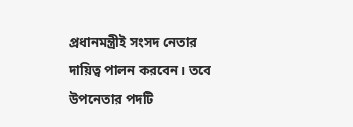প্রধানমন্ত্রীই সংসদ নেতার দায়িত্ব পালন করবেন। তবে উপনেতার পদটি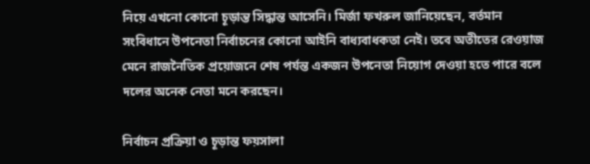নিয়ে এখনো কোনো চূড়ান্ত সিদ্ধান্ত আসেনি। মির্জা ফখরুল জানিয়েছেন, বর্তমান সংবিধানে উপনেতা নির্বাচনের কোনো আইনি বাধ্যবাধকতা নেই। তবে অতীতের রেওয়াজ মেনে রাজনৈতিক প্রয়োজনে শেষ পর্যন্ত একজন উপনেতা নিয়োগ দেওয়া হতে পারে বলে দলের অনেক নেতা মনে করছেন।

নির্বাচন প্রক্রিয়া ও চূড়ান্ত ফয়সালা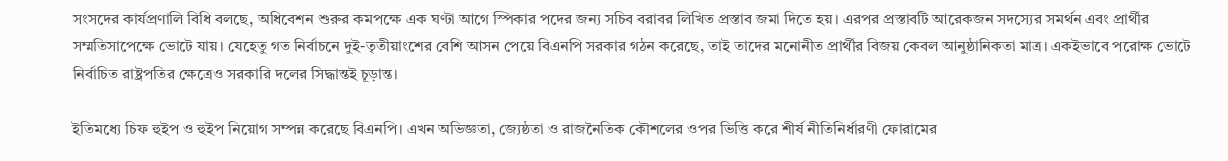সংসদের কার্যপ্রণালি বিধি বলছে, অধিবেশন শুরুর কমপক্ষে এক ঘণ্টা আগে স্পিকার পদের জন্য সচিব বরাবর লিখিত প্রস্তাব জমা দিতে হয়। এরপর প্রস্তাবটি আরেকজন সদস্যের সমর্থন এবং প্রার্থীর সম্মতিসাপেক্ষে ভোটে যায়। যেহেতু গত নির্বাচনে দুই-তৃতীয়াংশের বেশি আসন পেয়ে বিএনপি সরকার গঠন করেছে, তাই তাদের মনোনীত প্রার্থীর বিজয় কেবল আনুষ্ঠানিকতা মাত্র। একইভাবে পরোক্ষ ভোটে নির্বাচিত রাষ্ট্রপতির ক্ষেত্রেও সরকারি দলের সিদ্ধান্তই চূড়ান্ত।

ইতিমধ্যে চিফ হুইপ ও হুইপ নিয়োগ সম্পন্ন করেছে বিএনপি। এখন অভিজ্ঞতা, জ্যেষ্ঠতা ও রাজনৈতিক কৌশলের ওপর ভিত্তি করে শীর্ষ নীতিনির্ধারণী ফোরামের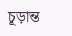চূড়ান্ত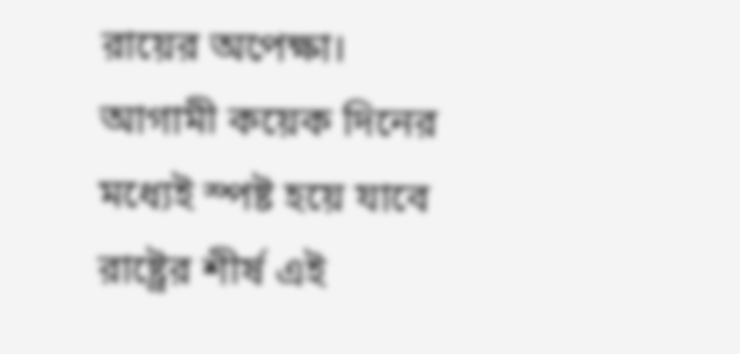রায়ের অপেক্ষা। আগামী কয়েক দিনের মধ্যেই স্পষ্ট হয়ে যাবে রাষ্ট্রের শীর্ষ এই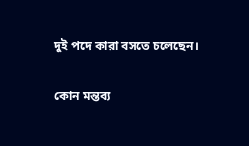দুই পদে কারা বসতে চলেছেন।

কোন মন্তব্য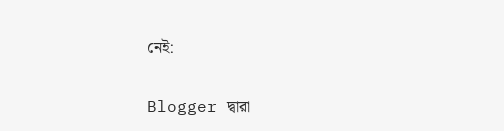নেই:

Blogger দ্বারা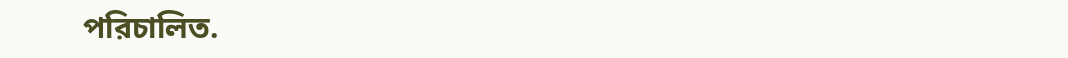পরিচালিত.